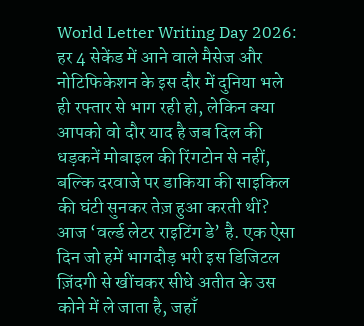World Letter Writing Day 2026: हर 4 सेकेंड में आने वाले मैसेज और नोटिफिकेशन के इस दौर में दुनिया भले ही रफ्तार से भाग रही हो, लेकिन क्या आपको वो दौर याद है जब दिल की धड़कनें मोबाइल की रिंगटोन से नहीं, बल्कि दरवाजे पर डाकिया की साइकिल की घंटी सुनकर तेज़ हुआ करती थीं? आज ‘वर्ल्ड लेटर राइटिंग डे’ है. एक ऐसा दिन जो हमें भागदौड़ भरी इस डिजिटल ज़िंदगी से खींचकर सीधे अतीत के उस कोने में ले जाता है, जहाँ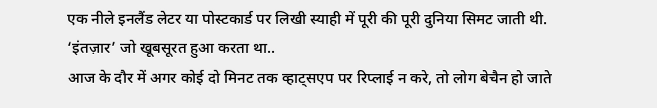एक नीले इनलैंड लेटर या पोस्टकार्ड पर लिखी स्याही में पूरी की पूरी दुनिया सिमट जाती थी.
‘इंतज़ार’ जो खूबसूरत हुआ करता था..
आज के दौर में अगर कोई दो मिनट तक व्हाट्सएप पर रिप्लाई न करे, तो लोग बेचैन हो जाते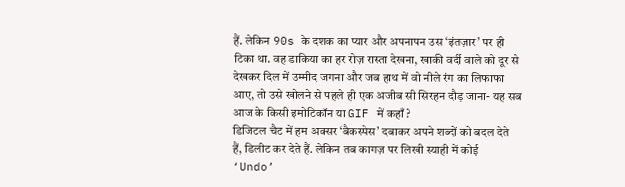हैं. लेकिन 90s के दशक का प्यार और अपनापन उस ‘इंतज़ार’ पर ही टिका था. वह डाकिया का हर रोज़ रास्ता देखना, खाकी वर्दी वाले को दूर से देखकर दिल में उम्मीद जगना और जब हाथ में वो नीले रंग का लिफाफा आए, तो उसे खोलने से पहले ही एक अजीब सी सिरहन दौड़ जाना- यह सब आज के किसी इमोटिकॉन या GIF में कहाँ?
डिजिटल चैट में हम अक्सर ‘बैकस्पेस’ दबाकर अपने शब्दों को बदल देते हैं, डिलीट कर देते हैं. लेकिन तब कागज़ पर लिखी स्याही में कोई ‘Undo’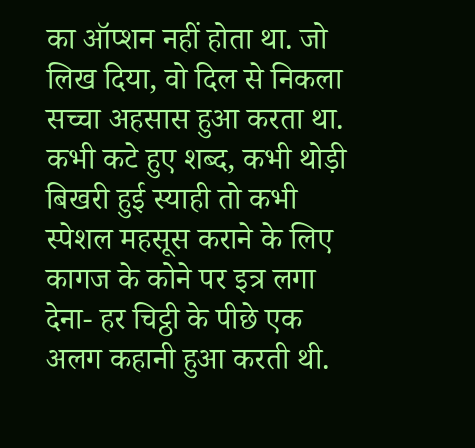का ऑप्शन नहीं होता था. जो लिख दिया, वो दिल से निकला सच्चा अहसास हुआ करता था. कभी कटे हुए शब्द, कभी थोड़ी बिखरी हुई स्याही तो कभी स्पेशल महसूस कराने के लिए कागज के कोने पर इत्र लगा देना- हर चिट्ठी के पीछे एक अलग कहानी हुआ करती थी.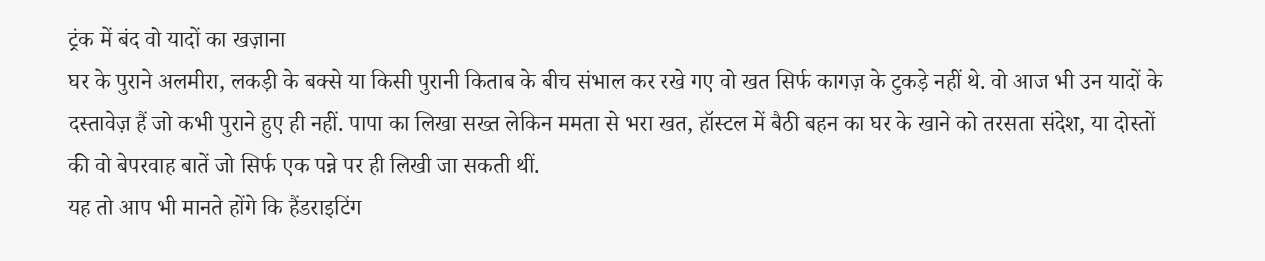ट्रंक में बंद वो यादों का खज़ाना
घर के पुराने अलमीरा, लकड़ी के बक्से या किसी पुरानी किताब के बीच संभाल कर रखे गए वो खत सिर्फ कागज़ के टुकड़े नहीं थे. वो आज भी उन यादों के दस्तावेज़ हैं जो कभी पुराने हुए ही नहीं. पापा का लिखा सख्त लेकिन ममता से भरा खत, हॉस्टल में बैठी बहन का घर के खाने को तरसता संदेश, या दोस्तों की वो बेपरवाह बातें जो सिर्फ एक पन्ने पर ही लिखी जा सकती थीं.
यह तो आप भी मानते होंगे कि हैंडराइटिंग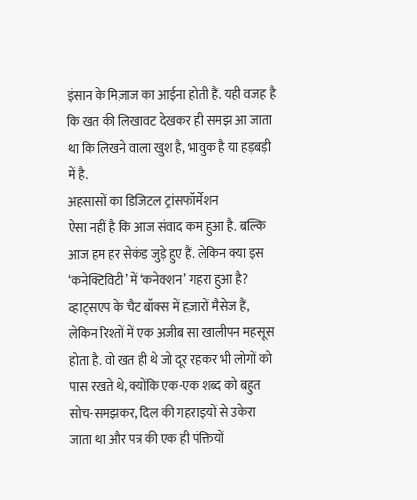इंसान के मिज़ाज का आईना होती हैं. यही वजह है कि खत की लिखावट देखकर ही समझ आ जाता था कि लिखने वाला खुश है, भावुक है या हड़बड़ी में है.
अहसासों का डिजिटल ट्रांसफॉर्मेशन
ऐसा नहीं है कि आज संवाद कम हुआ है. बल्कि आज हम हर सेकंड जुड़े हुए हैं. लेकिन क्या इस ‘कनेक्टिविटी’ में ‘कनेक्शन’ गहरा हुआ है? व्हाट्सएप के चैट बॉक्स में हज़ारों मैसेज हैं, लेकिन रिश्तों में एक अजीब सा खालीपन महसूस होता है. वो खत ही थे जो दूर रहकर भी लोगों को पास रखते थे, क्योंकि एक-एक शब्द को बहुत सोच-समझकर, दिल की गहराइयों से उकेरा जाता था और पत्र की एक ही पंक्तियों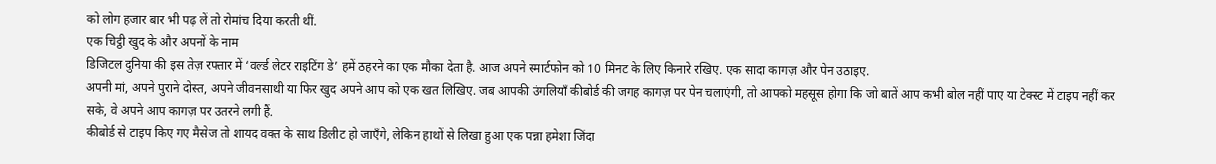को लोग हजार बार भी पढ़ लें तो रोमांच दिया करती थीं.
एक चिट्ठी खुद के और अपनों के नाम
डिजिटल दुनिया की इस तेज़ रफ्तार में ‘वर्ल्ड लेटर राइटिंग डे’ हमें ठहरने का एक मौका देता है. आज अपने स्मार्टफोन को 10 मिनट के लिए किनारे रखिए. एक सादा कागज़ और पेन उठाइए.
अपनी मां, अपने पुराने दोस्त, अपने जीवनसाथी या फिर खुद अपने आप को एक खत लिखिए. जब आपकी उंगलियाँ कीबोर्ड की जगह कागज़ पर पेन चलाएंगी, तो आपको महसूस होगा कि जो बातें आप कभी बोल नहीं पाए या टेक्स्ट में टाइप नहीं कर सके, वे अपने आप कागज़ पर उतरने लगी हैं.
कीबोर्ड से टाइप किए गए मैसेज तो शायद वक्त के साथ डिलीट हो जाएँगे, लेकिन हाथों से लिखा हुआ एक पन्ना हमेशा जिंदा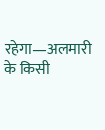रहेगा—अलमारी के किसी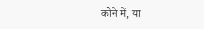कोने में, या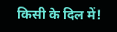किसी के दिल में!